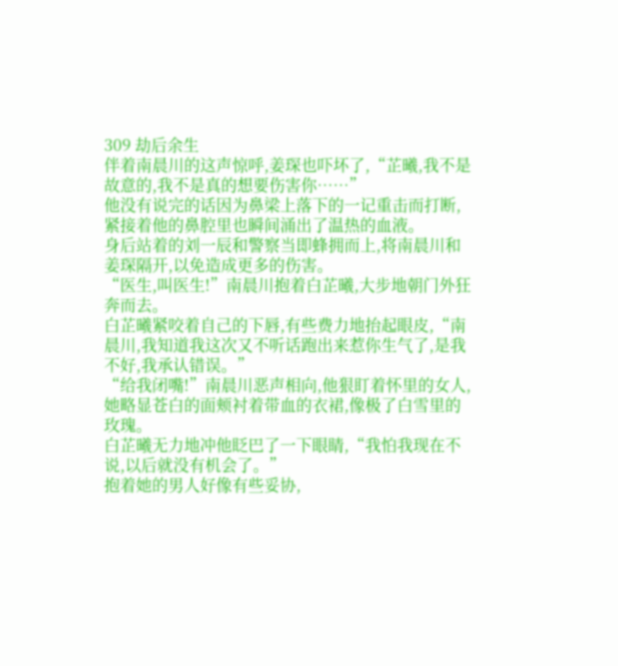309 劫后余生
伴着南晨川的这声惊呼,姜琛也吓坏了,“芷曦,我不是故意的,我不是真的想要伤害你……”
他没有说完的话因为鼻梁上落下的一记重击而打断,紧接着他的鼻腔里也瞬间涌出了温热的血液。
身后站着的刘一辰和警察当即蜂拥而上,将南晨川和姜琛隔开,以免造成更多的伤害。
“医生,叫医生!”南晨川抱着白芷曦,大步地朝门外狂奔而去。
白芷曦紧咬着自己的下唇,有些费力地抬起眼皮,“南晨川,我知道我这次又不听话跑出来惹你生气了,是我不好,我承认错误。”
“给我闭嘴!”南晨川恶声相向,他狠盯着怀里的女人,她略显苍白的面颊衬着带血的衣裙,像极了白雪里的玫瑰。
白芷曦无力地冲他眨巴了一下眼睛,“我怕我现在不说,以后就没有机会了。”
抱着她的男人好像有些妥协,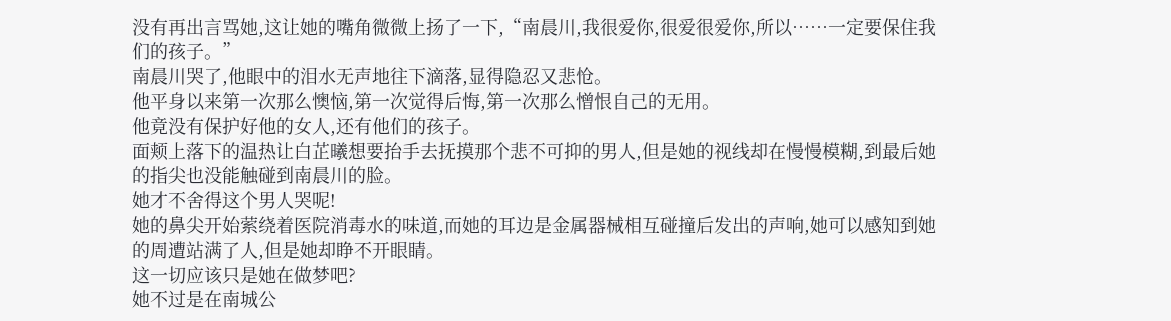没有再出言骂她,这让她的嘴角微微上扬了一下,“南晨川,我很爱你,很爱很爱你,所以……一定要保住我们的孩子。”
南晨川哭了,他眼中的泪水无声地往下滴落,显得隐忍又悲怆。
他平身以来第一次那么懊恼,第一次觉得后悔,第一次那么憎恨自己的无用。
他竟没有保护好他的女人,还有他们的孩子。
面颊上落下的温热让白芷曦想要抬手去抚摸那个悲不可抑的男人,但是她的视线却在慢慢模糊,到最后她的指尖也没能触碰到南晨川的脸。
她才不舍得这个男人哭呢!
她的鼻尖开始萦绕着医院消毒水的味道,而她的耳边是金属器械相互碰撞后发出的声响,她可以感知到她的周遭站满了人,但是她却睁不开眼睛。
这一切应该只是她在做梦吧?
她不过是在南城公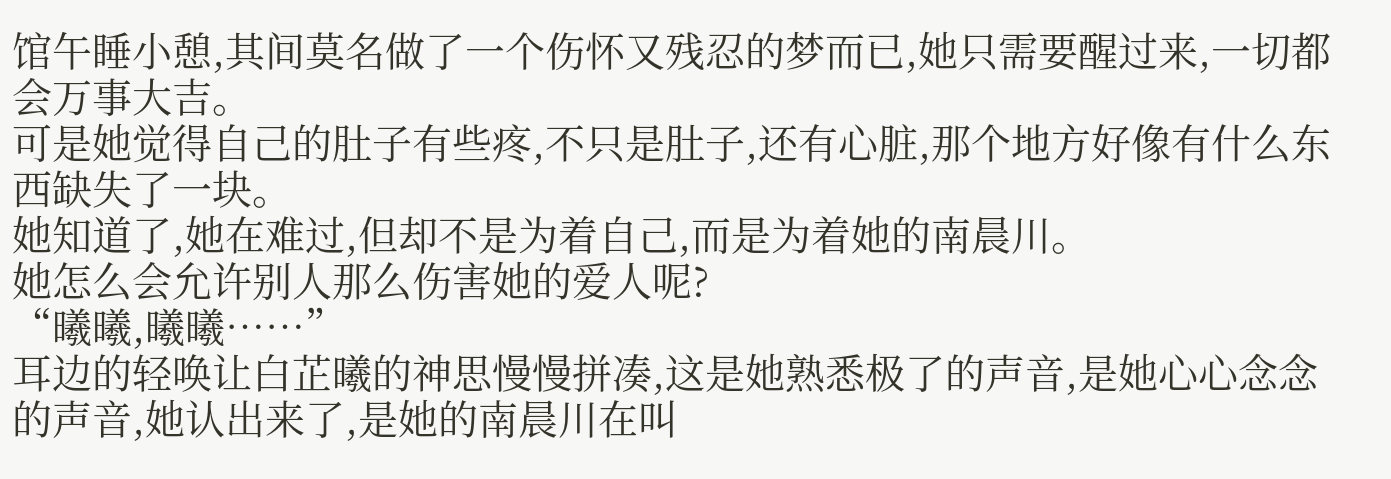馆午睡小憩,其间莫名做了一个伤怀又残忍的梦而已,她只需要醒过来,一切都会万事大吉。
可是她觉得自己的肚子有些疼,不只是肚子,还有心脏,那个地方好像有什么东西缺失了一块。
她知道了,她在难过,但却不是为着自己,而是为着她的南晨川。
她怎么会允许别人那么伤害她的爱人呢?
“曦曦,曦曦……”
耳边的轻唤让白芷曦的神思慢慢拼凑,这是她熟悉极了的声音,是她心心念念的声音,她认出来了,是她的南晨川在叫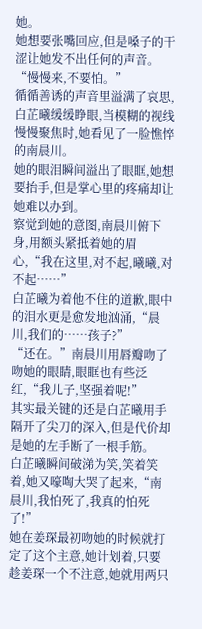她。
她想要张嘴回应,但是嗓子的干涩让她发不出任何的声音。
“慢慢来,不要怕。”
循循善诱的声音里溢满了哀思,白芷曦缓缓睁眼,当模糊的视线慢慢聚焦时,她看见了一脸憔悴的南晨川。
她的眼泪瞬间溢出了眼眶,她想要抬手,但是掌心里的疼痛却让她难以办到。
察觉到她的意图,南晨川俯下身,用额头紧抵着她的眉心,“我在这里,对不起,曦曦,对不起……”
白芷曦为着他不住的道歉,眼中的泪水更是愈发地汹涌,“晨川,我们的……孩子?”
“还在。”南晨川用唇瓣吻了吻她的眼睛,眼眶也有些泛红,“我儿子,坚强着呢!”
其实最关键的还是白芷曦用手隔开了尖刀的深入,但是代价却是她的左手断了一根手筋。
白芷曦瞬间破涕为笑,笑着笑着,她又嚎啕大哭了起来,“南晨川,我怕死了,我真的怕死了!”
她在姜琛最初吻她的时候就打定了这个主意,她计划着,只要趁姜琛一个不注意,她就用两只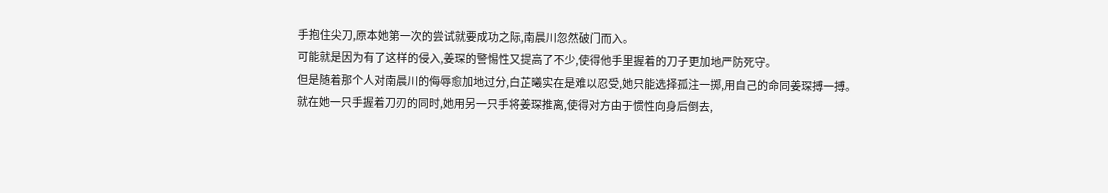手抱住尖刀,原本她第一次的尝试就要成功之际,南晨川忽然破门而入。
可能就是因为有了这样的侵入,姜琛的警惕性又提高了不少,使得他手里握着的刀子更加地严防死守。
但是随着那个人对南晨川的侮辱愈加地过分,白芷曦实在是难以忍受,她只能选择孤注一掷,用自己的命同姜琛搏一搏。
就在她一只手握着刀刃的同时,她用另一只手将姜琛推离,使得对方由于惯性向身后倒去,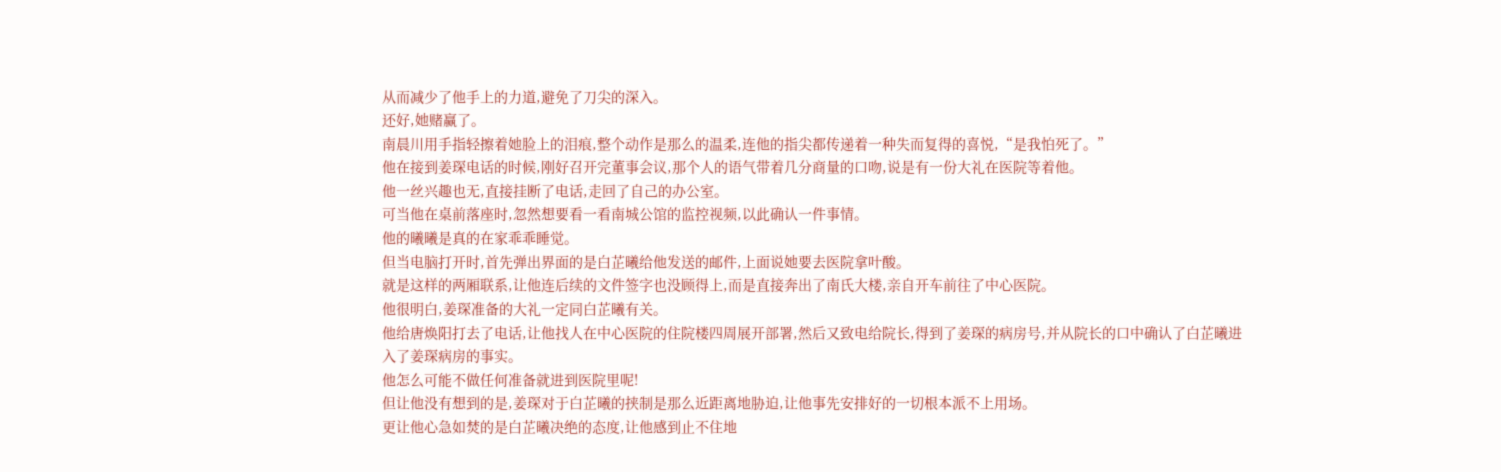从而减少了他手上的力道,避免了刀尖的深入。
还好,她赌赢了。
南晨川用手指轻擦着她脸上的泪痕,整个动作是那么的温柔,连他的指尖都传递着一种失而复得的喜悦,“是我怕死了。”
他在接到姜琛电话的时候,刚好召开完董事会议,那个人的语气带着几分商量的口吻,说是有一份大礼在医院等着他。
他一丝兴趣也无,直接挂断了电话,走回了自己的办公室。
可当他在桌前落座时,忽然想要看一看南城公馆的监控视频,以此确认一件事情。
他的曦曦是真的在家乖乖睡觉。
但当电脑打开时,首先弹出界面的是白芷曦给他发送的邮件,上面说她要去医院拿叶酸。
就是这样的两厢联系,让他连后续的文件签字也没顾得上,而是直接奔出了南氏大楼,亲自开车前往了中心医院。
他很明白,姜琛准备的大礼一定同白芷曦有关。
他给唐焕阳打去了电话,让他找人在中心医院的住院楼四周展开部署,然后又致电给院长,得到了姜琛的病房号,并从院长的口中确认了白芷曦进入了姜琛病房的事实。
他怎么可能不做任何准备就进到医院里呢!
但让他没有想到的是,姜琛对于白芷曦的挟制是那么近距离地胁迫,让他事先安排好的一切根本派不上用场。
更让他心急如焚的是白芷曦决绝的态度,让他感到止不住地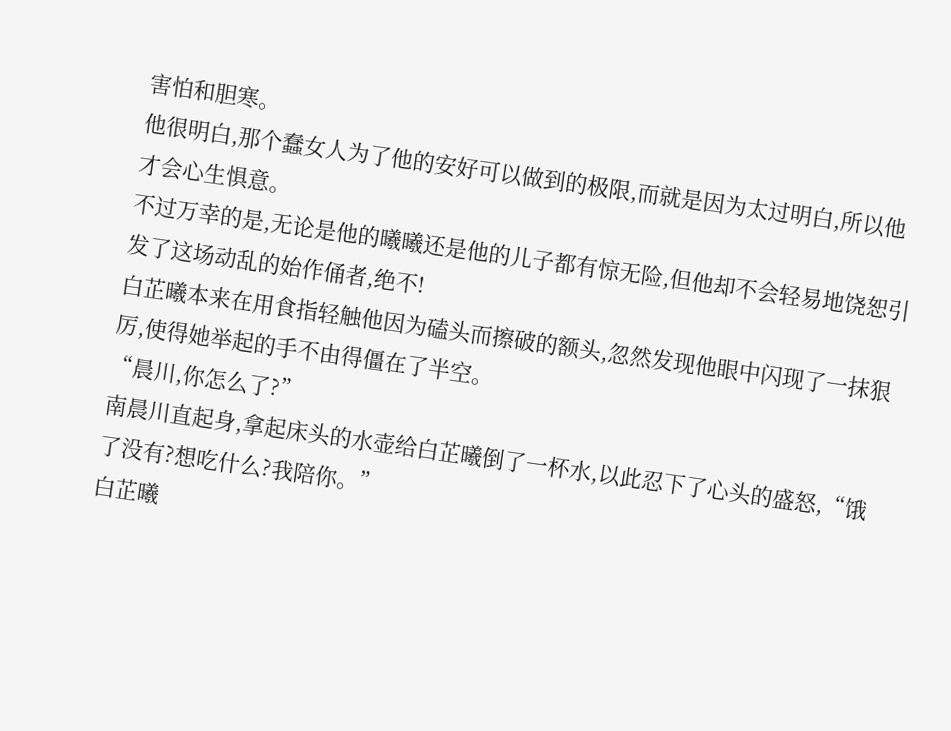害怕和胆寒。
他很明白,那个蠢女人为了他的安好可以做到的极限,而就是因为太过明白,所以他才会心生惧意。
不过万幸的是,无论是他的曦曦还是他的儿子都有惊无险,但他却不会轻易地饶恕引发了这场动乱的始作俑者,绝不!
白芷曦本来在用食指轻触他因为磕头而擦破的额头,忽然发现他眼中闪现了一抹狠厉,使得她举起的手不由得僵在了半空。
“晨川,你怎么了?”
南晨川直起身,拿起床头的水壶给白芷曦倒了一杯水,以此忍下了心头的盛怒,“饿了没有?想吃什么?我陪你。”
白芷曦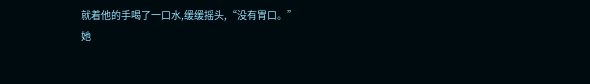就着他的手喝了一口水,缓缓摇头,“没有胃口。”
她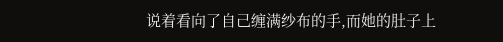说着看向了自己缠满纱布的手,而她的肚子上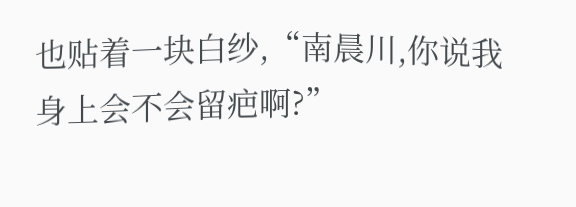也贴着一块白纱,“南晨川,你说我身上会不会留疤啊?”